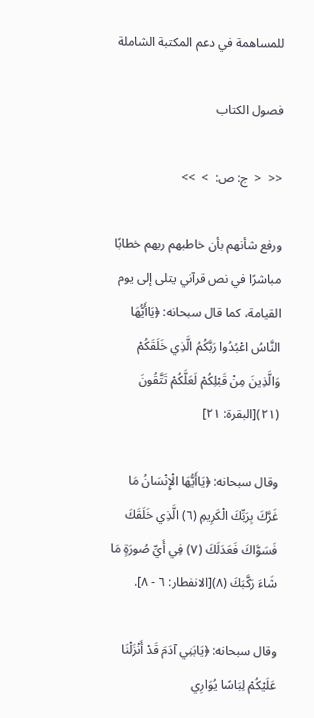للمساهمة في دعم المكتبة الشاملة

فصول الكتاب

<<  <  ج: ص:  >  >>

ورفع شأنهم بأن خاطبهم ربهم خطابًا مباشرًا في نص قرآني يتلى إلى يوم القيامة، كما قال سبحانه: ﴿يَاأَيُّهَا النَّاسُ اعْبُدُوا رَبَّكُمُ الَّذِي خَلَقَكُمْ وَالَّذِينَ مِنْ قَبْلِكُمْ لَعَلَّكُمْ تَتَّقُونَ (٢١)[البقرة: ٢١]

وقال سبحانه: ﴿يَاأَيُّهَا الْإِنْسَانُ مَا غَرَّكَ بِرَبِّكَ الْكَرِيمِ (٦) الَّذِي خَلَقَكَ فَسَوَّاكَ فَعَدَلَكَ (٧) فِي أَيِّ صُورَةٍ مَا شَاءَ رَكَّبَكَ (٨)[الانفطار: ٦ - ٨].

وقال سبحانه: ﴿يَابَنِي آدَمَ قَدْ أَنْزَلْنَا عَلَيْكُمْ لِبَاسًا يُوَارِي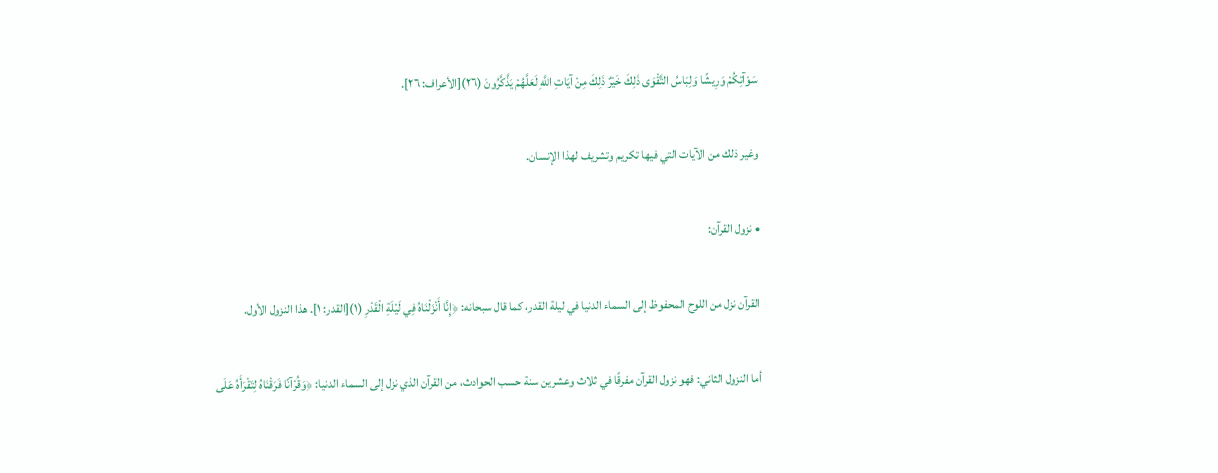سَوْآتِكُمْ وَرِيشًا وَلِبَاسُ التَّقْوَى ذَلِكَ خَيْرٌ ذَلِكَ مِنْ آيَاتِ اللَّهِ لَعَلَّهُمْ يَذَّكَّرُونَ (٢٦)[الأعراف: ٢٦].

وغير ذلك من الآيات التي فيها تكريم وتشريف لهذا الإنسان.

• نزول القرآن:

القرآن نزل من اللوح المحفوظ إلى السماء الدنيا في ليلة القدر، كما قال سبحانه: ﴿إِنَّا أَنْزَلْنَاهُ فِي لَيْلَةِ الْقَدْرِ (١)[القدر: ١]. هذا النزول الأول.

أما النزول الثاني: فهو نزول القرآن مفرقًا في ثلاث وعشرين سنة حسب الحوادث، من القرآن الذي نزل إلى السماء الدنيا: ﴿وَقُرْآنًا فَرَقْنَاهُ لِتَقْرَأَهُ عَلَى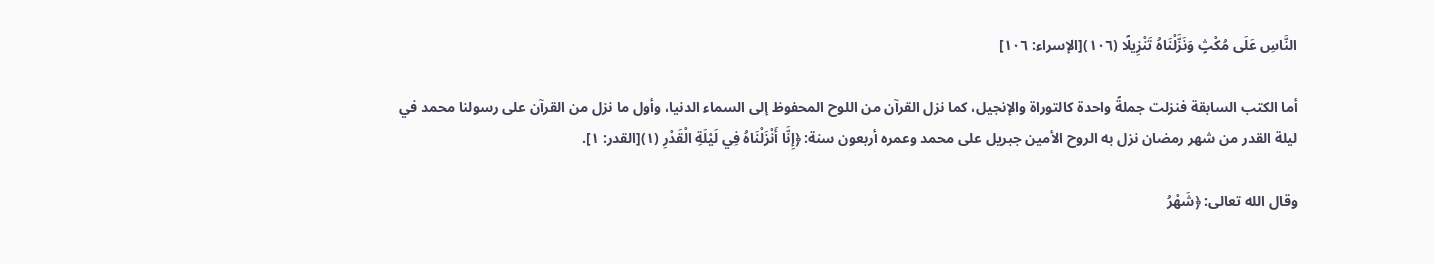النَّاسِ عَلَى مُكْثٍ وَنَزَّلْنَاهُ تَنْزِيلًا (١٠٦)[الإسراء: ١٠٦]

أما الكتب السابقة فنزلت جملةً واحدة كالتوراة والإنجيل، كما نزل القرآن من اللوح المحفوظ إلى السماء الدنيا، وأول ما نزل من القرآن على رسولنا محمد في ليلة القدر من شهر رمضان نزل به الروح الأمين جبريل على محمد وعمره أربعون سنة: ﴿إِنَّا أَنْزَلْنَاهُ فِي لَيْلَةِ الْقَدْرِ (١)[القدر: ١].

وقال الله تعالى: ﴿شَهْرُ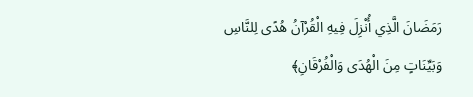رَمَضَانَ الَّذِي أُنْزِلَ فِيهِ الْقُرْآنُ هُدًى لِلنَّاسِ وَبَيِّنَاتٍ مِنَ الْهُدَى وَالْفُرْقَانِ﴾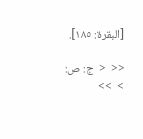[البقرة: ١٨٥].

<<  <  ج: ص:  >  >>